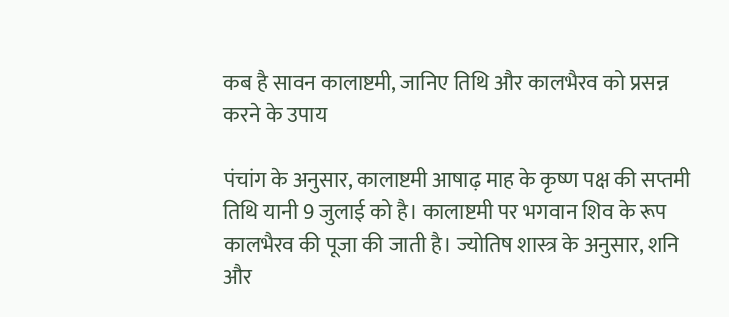कब है सावन कालाष्टमी, जानिए तिथि और कालभैरव को प्रसन्न करने के उपाय

पंचांग के अनुसार, कालाष्टमी आषाढ़ माह के कृष्ण पक्ष की सप्तमी तिथि यानी 9 जुलाई को है। कालाष्टमी पर भगवान शिव के रूप कालभैरव की पूजा की जाती है। ज्योतिष शास्त्र के अनुसार, शनि और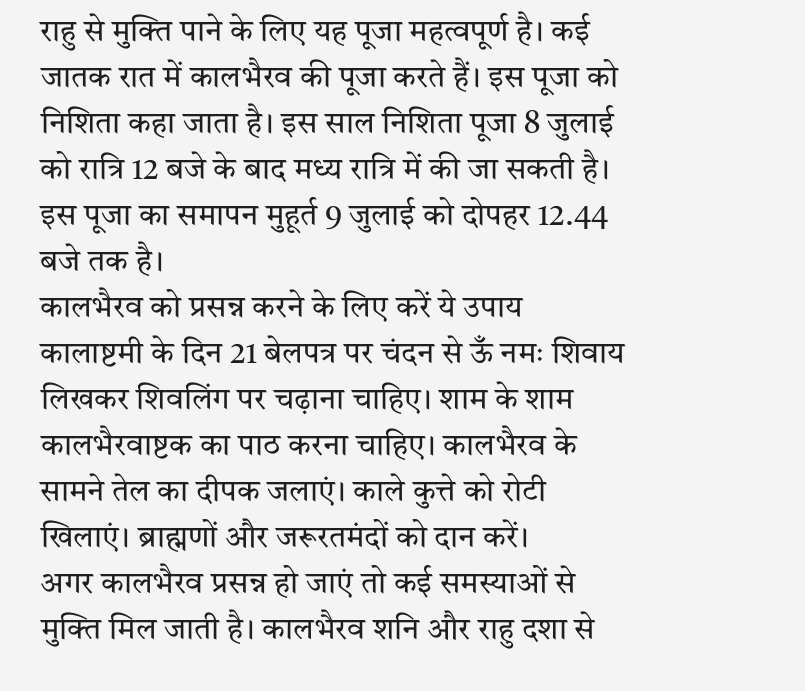राहु से मुक्ति पाने के लिए यह पूजा महत्वपूर्ण है। कई जातक रात में कालभैरव की पूजा करते हैं। इस पूजा को निशिता कहा जाता है। इस साल निशिता पूजा 8 जुलाई को रात्रि 12 बजे के बाद मध्य रात्रि में की जा सकती है। इस पूजा का समापन मुहूर्त 9 जुलाई को दोपहर 12.44 बजे तक है।
कालभैरव को प्रसन्न करने के लिए करें ये उपाय
कालाष्टमी के दिन 21 बेलपत्र पर चंदन से ऊँ नमः शिवाय लिखकर शिवलिंग पर चढ़ाना चाहिए। शाम के शाम कालभैरवाष्टक का पाठ करना चाहिए। कालभैरव के सामने तेल का दीपक जलाएं। काले कुत्ते को रोटी खिलाएं। ब्राह्मणों और जरूरतमंदों को दान करें।
अगर कालभैरव प्रसन्न हो जाएं तो कई समस्याओं से मुक्ति मिल जाती है। कालभैरव शनि और राहु दशा से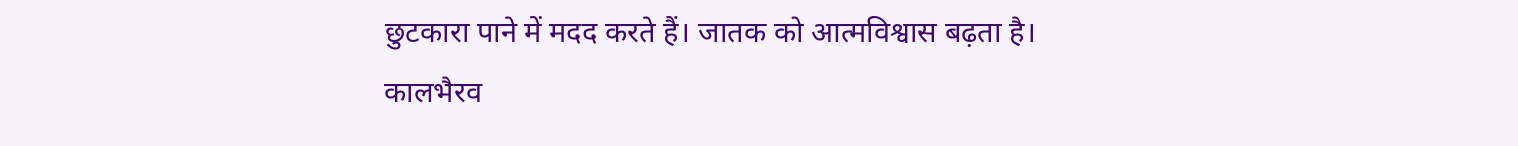छुटकारा पाने में मदद करते हैं। जातक को आत्मविश्वास बढ़ता है।
कालभैरव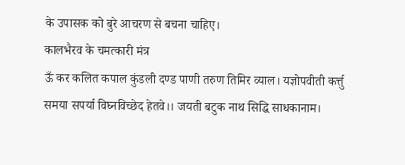के उपासक को बुरे आचरण से बचना चाहिए।
कालभैरव के चमत्कारी मंत्र
ऊँ कर कलित कपाल कुंडली दण्ड पाणी तरुण तिमिर व्याल। यज्ञोपवीती कर्त्तु समया सपर्या विघ्नविच्छेद हेतवे।। जयती बटुक नाथ सिद्धि साधकानाम।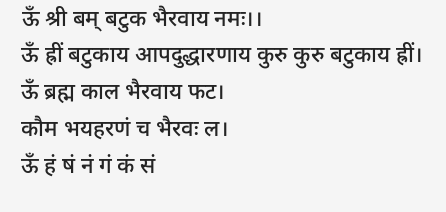ऊँ श्री बम् बटुक भैरवाय नमः।।
ऊँ ह्रीं बटुकाय आपदुद्धारणाय कुरु कुरु बटुकाय ह्रीं।
ऊँ ब्रह्म काल भैरवाय फट।
कौम भयहरणं च भैरवः ल।
ऊँ हं षं नं गं कं सं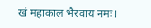खं महाकाल भैरवाय नमः।